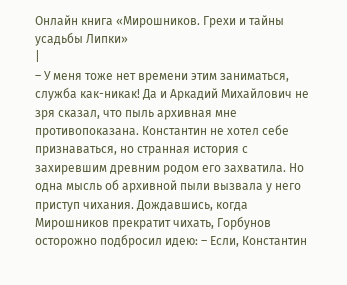Онлайн книга «Мирошников. Грехи и тайны усадьбы Липки»
|
– У меня тоже нет времени этим заниматься, служба как-никак! Да и Аркадий Михайлович не зря сказал, что пыль архивная мне противопоказана. Константин не хотел себе признаваться, но странная история с захиревшим древним родом его захватила. Но одна мысль об архивной пыли вызвала у него приступ чихания. Дождавшись, когда Мирошников прекратит чихать, Горбунов осторожно подбросил идею: – Если, Константин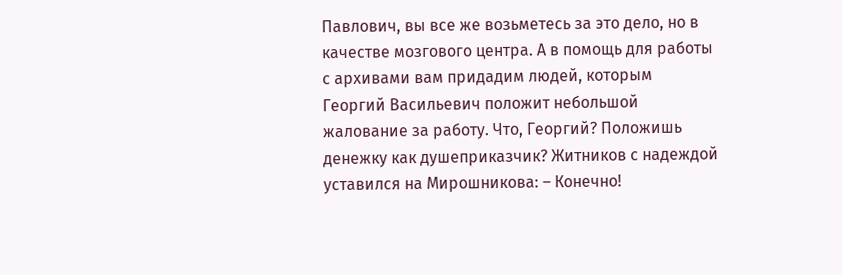Павлович, вы все же возьметесь за это дело, но в качестве мозгового центра. А в помощь для работы с архивами вам придадим людей, которым Георгий Васильевич положит небольшой жалование за работу. Что, Георгий? Положишь денежку как душеприказчик? Житников с надеждой уставился на Мирошникова: – Конечно!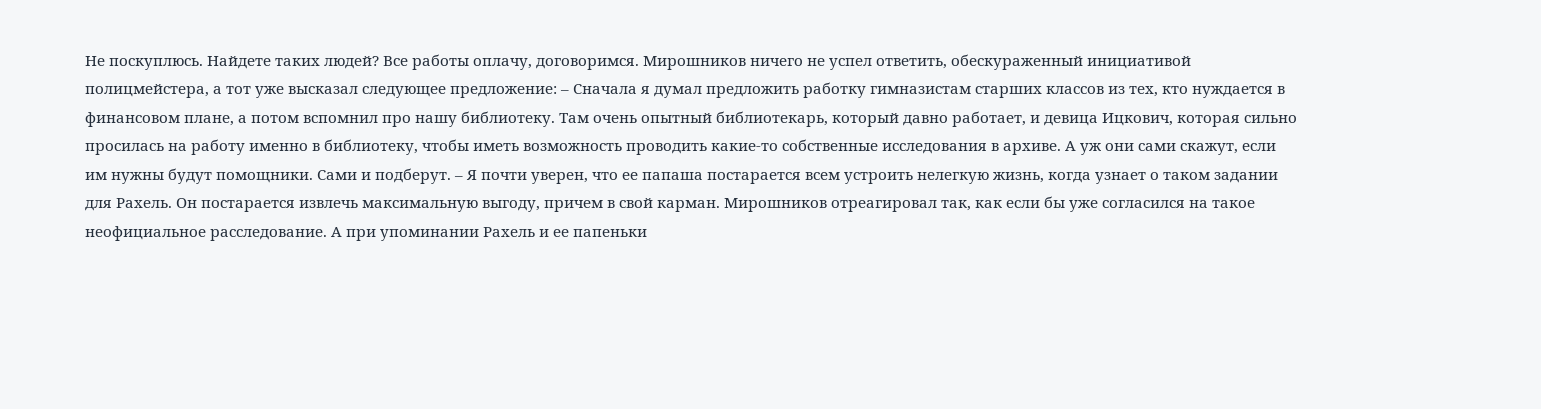Не поскуплюсь. Найдете таких людей? Все работы оплачу, договоримся. Мирошников ничего не успел ответить, обескураженный инициативой полицмейстера, а тот уже высказал следующее предложение: – Сначала я думал предложить работку гимназистам старших классов из тех, кто нуждается в финансовом плане, а потом вспомнил про нашу библиотеку. Там очень опытный библиотекарь, который давно работает, и девица Ицкович, которая сильно просилась на работу именно в библиотеку, чтобы иметь возможность проводить какие-то собственные исследования в архиве. А уж они сами скажут, если им нужны будут помощники. Сами и подберут. – Я почти уверен, что ее папаша постарается всем устроить нелегкую жизнь, когда узнает о таком задании для Рахель. Он постарается извлечь максимальную выгоду, причем в свой карман. Мирошников отреагировал так, как если бы уже согласился на такое неофициальное расследование. А при упоминании Рахель и ее папеньки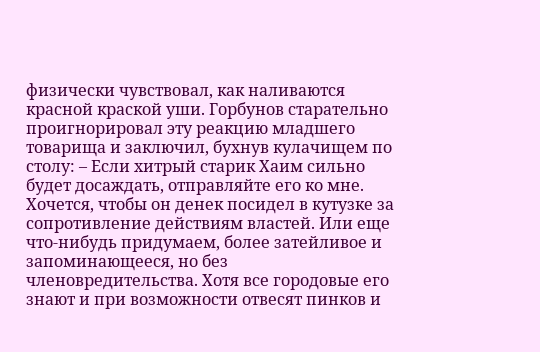физически чувствовал, как наливаются красной краской уши. Горбунов старательно проигнорировал эту реакцию младшего товарища и заключил, бухнув кулачищем по столу: – Если хитрый старик Хаим сильно будет досаждать, отправляйте его ко мне. Хочется, чтобы он денек посидел в кутузке за сопротивление действиям властей. Или еще что-нибудь придумаем, более затейливое и запоминающееся, но без членовредительства. Хотя все городовые его знают и при возможности отвесят пинков и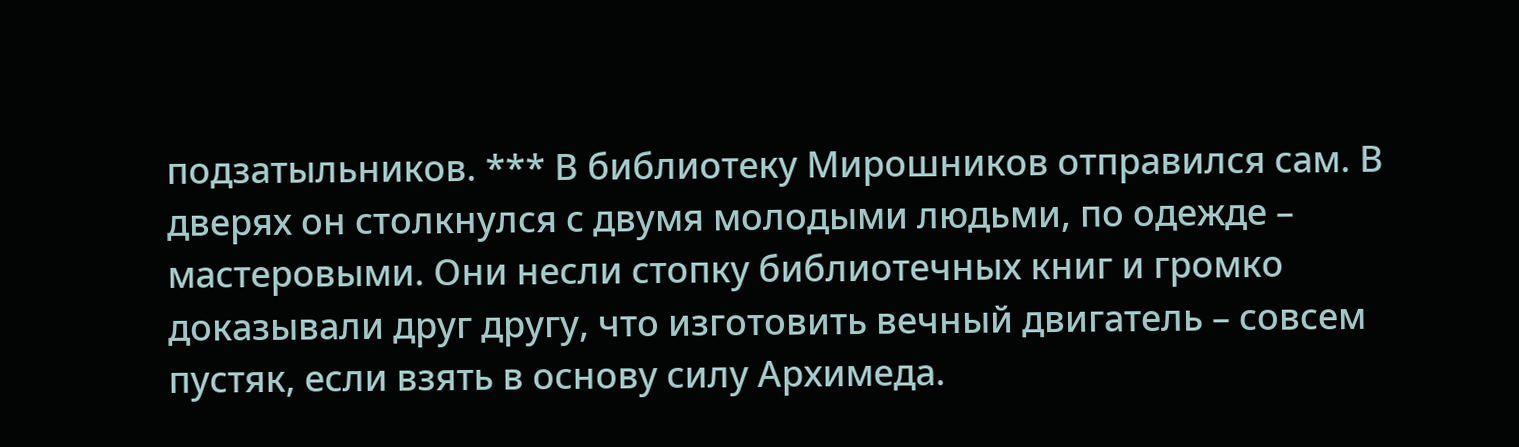подзатыльников. *** В библиотеку Мирошников отправился сам. В дверях он столкнулся с двумя молодыми людьми, по одежде – мастеровыми. Они несли стопку библиотечных книг и громко доказывали друг другу, что изготовить вечный двигатель – совсем пустяк, если взять в основу силу Архимеда.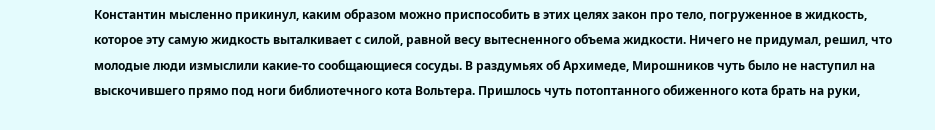Константин мысленно прикинул, каким образом можно приспособить в этих целях закон про тело, погруженное в жидкость, которое эту самую жидкость выталкивает с силой, равной весу вытесненного объема жидкости. Ничего не придумал, решил, что молодые люди измыслили какие-то сообщающиеся сосуды. В раздумьях об Архимеде, Мирошников чуть было не наступил на выскочившего прямо под ноги библиотечного кота Вольтера. Пришлось чуть потоптанного обиженного кота брать на руки,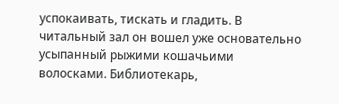успокаивать, тискать и гладить. В читальный зал он вошел уже основательно усыпанный рыжими кошачьими волосками. Библиотекарь,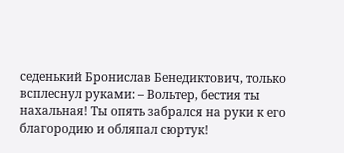седенький Бронислав Бенедиктович, только всплеснул руками: – Вольтер, бестия ты нахальная! Ты опять забрался на руки к его благородию и обляпал сюртук!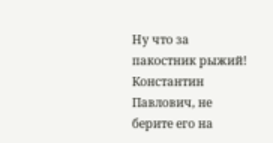Ну что за пакостник рыжий! Константин Павлович, не берите его на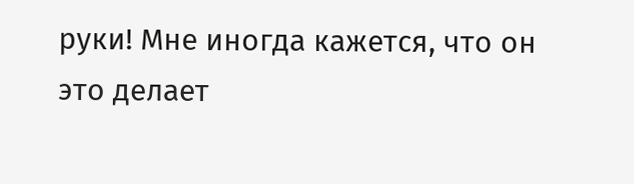руки! Мне иногда кажется, что он это делает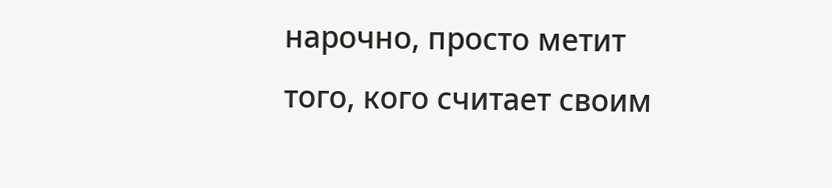нарочно, просто метит того, кого считает своим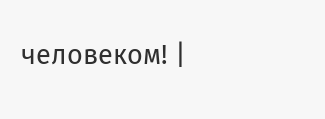человеком! |